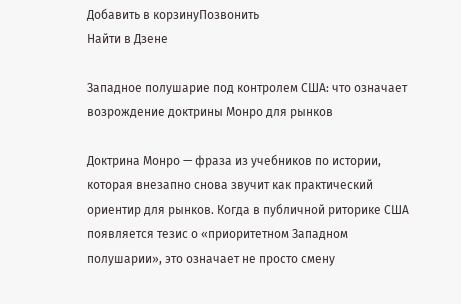Добавить в корзинуПозвонить
Найти в Дзене

Западное полушарие под контролем США: что означает возрождение доктрины Монро для рынков

Доктрина Монро — фраза из учебников по истории, которая внезапно снова звучит как практический ориентир для рынков. Когда в публичной риторике США появляется тезис о «приоритетном Западном полушарии», это означает не просто смену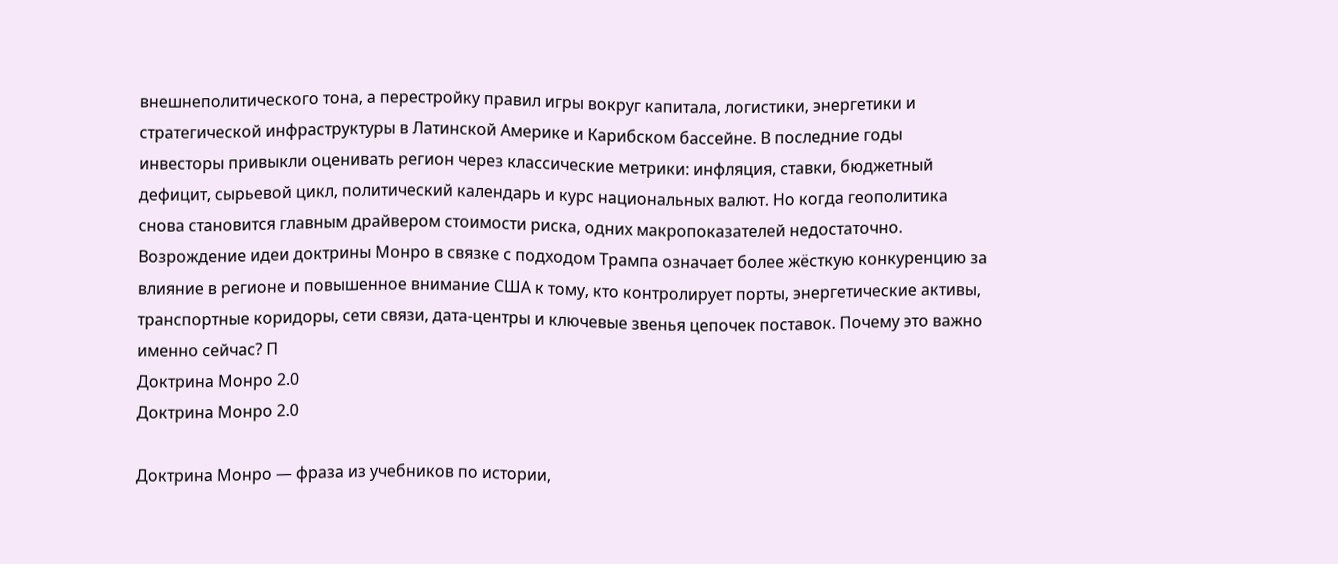внешнеполитического тона, а перестройку правил игры вокруг капитала, логистики, энергетики и стратегической инфраструктуры в Латинской Америке и Карибском бассейне. В последние годы инвесторы привыкли оценивать регион через классические метрики: инфляция, ставки, бюджетный дефицит, сырьевой цикл, политический календарь и курс национальных валют. Но когда геополитика снова становится главным драйвером стоимости риска, одних макропоказателей недостаточно. Возрождение идеи доктрины Монро в связке с подходом Трампа означает более жёсткую конкуренцию за влияние в регионе и повышенное внимание США к тому, кто контролирует порты, энергетические активы, транспортные коридоры, сети связи, дата-центры и ключевые звенья цепочек поставок. Почему это важно именно сейчас? П
Доктрина Монро 2.0
Доктрина Монро 2.0

Доктрина Монро — фраза из учебников по истории,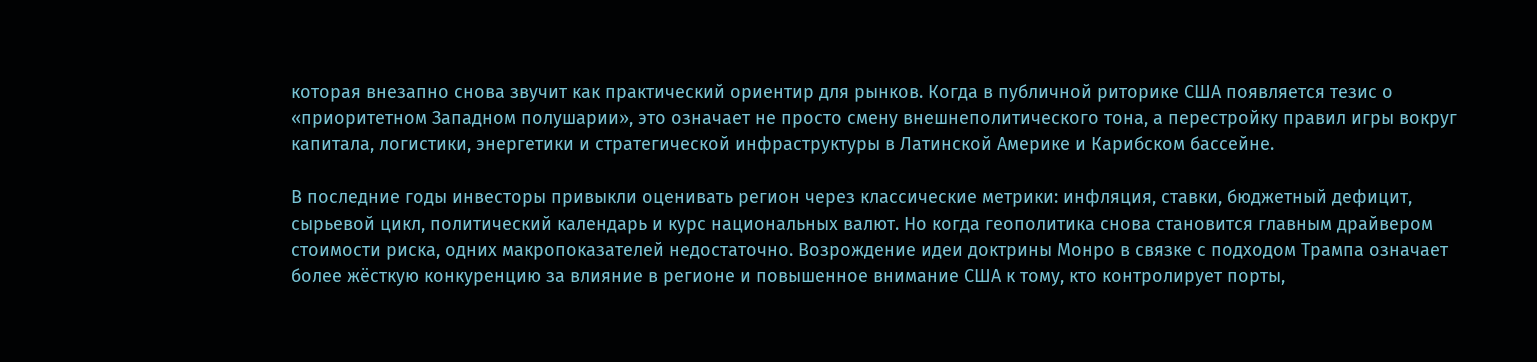которая внезапно снова звучит как практический ориентир для рынков. Когда в публичной риторике США появляется тезис о «приоритетном Западном полушарии», это означает не просто смену внешнеполитического тона, а перестройку правил игры вокруг капитала, логистики, энергетики и стратегической инфраструктуры в Латинской Америке и Карибском бассейне.

В последние годы инвесторы привыкли оценивать регион через классические метрики: инфляция, ставки, бюджетный дефицит, сырьевой цикл, политический календарь и курс национальных валют. Но когда геополитика снова становится главным драйвером стоимости риска, одних макропоказателей недостаточно. Возрождение идеи доктрины Монро в связке с подходом Трампа означает более жёсткую конкуренцию за влияние в регионе и повышенное внимание США к тому, кто контролирует порты,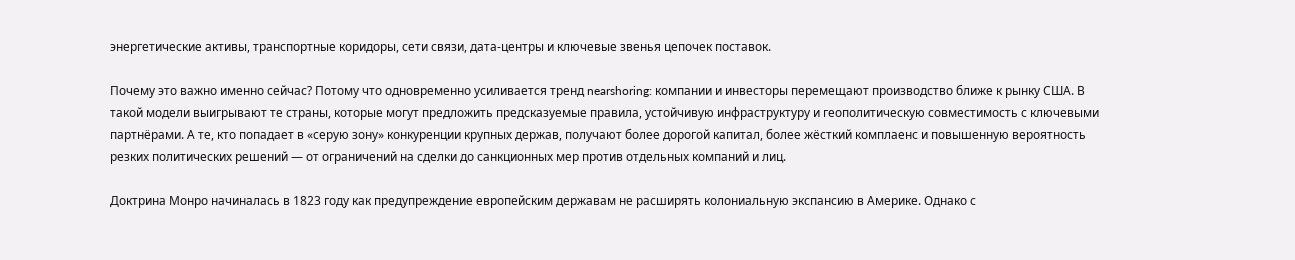энергетические активы, транспортные коридоры, сети связи, дата-центры и ключевые звенья цепочек поставок.

Почему это важно именно сейчас? Потому что одновременно усиливается тренд nearshoring: компании и инвесторы перемещают производство ближе к рынку США. В такой модели выигрывают те страны, которые могут предложить предсказуемые правила, устойчивую инфраструктуру и геополитическую совместимость с ключевыми партнёрами. А те, кто попадает в «серую зону» конкуренции крупных держав, получают более дорогой капитал, более жёсткий комплаенс и повышенную вероятность резких политических решений — от ограничений на сделки до санкционных мер против отдельных компаний и лиц.

Доктрина Монро начиналась в 1823 году как предупреждение европейским державам не расширять колониальную экспансию в Америке. Однако с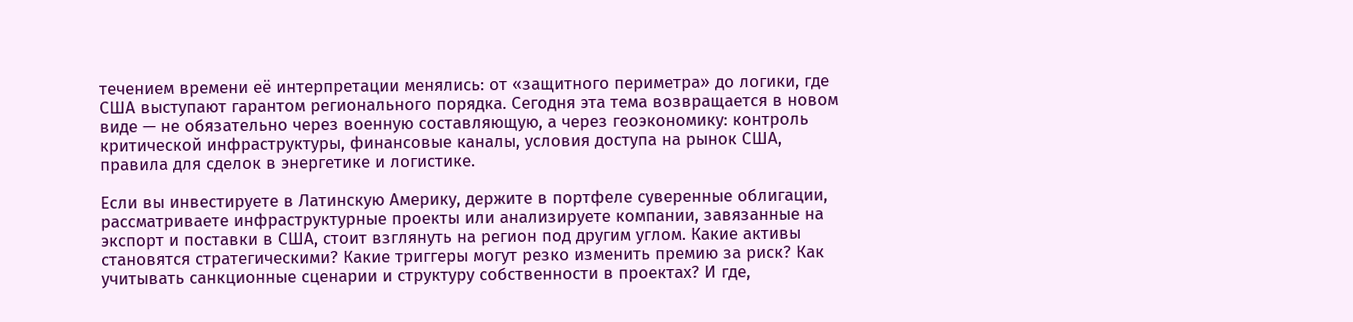течением времени её интерпретации менялись: от «защитного периметра» до логики, где США выступают гарантом регионального порядка. Сегодня эта тема возвращается в новом виде — не обязательно через военную составляющую, а через геоэкономику: контроль критической инфраструктуры, финансовые каналы, условия доступа на рынок США, правила для сделок в энергетике и логистике.

Если вы инвестируете в Латинскую Америку, держите в портфеле суверенные облигации, рассматриваете инфраструктурные проекты или анализируете компании, завязанные на экспорт и поставки в США, стоит взглянуть на регион под другим углом. Какие активы становятся стратегическими? Какие триггеры могут резко изменить премию за риск? Как учитывать санкционные сценарии и структуру собственности в проектах? И где,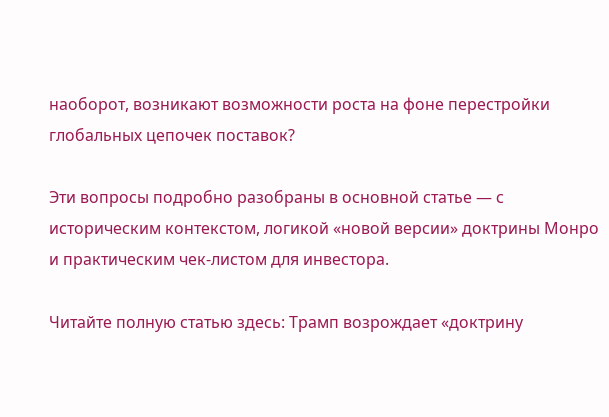наоборот, возникают возможности роста на фоне перестройки глобальных цепочек поставок?

Эти вопросы подробно разобраны в основной статье — с историческим контекстом, логикой «новой версии» доктрины Монро и практическим чек-листом для инвестора.

Читайте полную статью здесь: Трамп возрождает «доктрину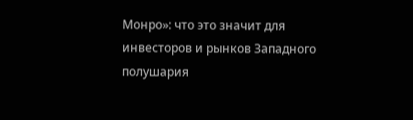Монро»: что это значит для инвесторов и рынков Западного полушария